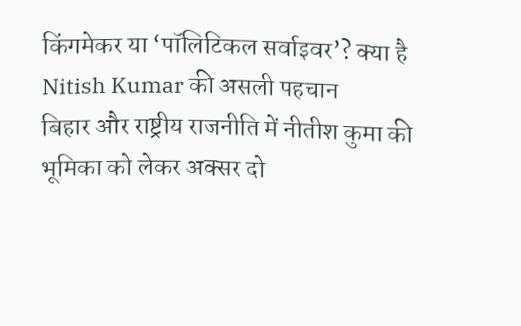किंगमेकर या ‘पॉलिटिकल सर्वाइवर’? क्या है Nitish Kumar की असली पहचान
बिहार और राष्ट्रीय राजनीति में नीतीश कुमा की भूमिका को लेकर अक्सर दो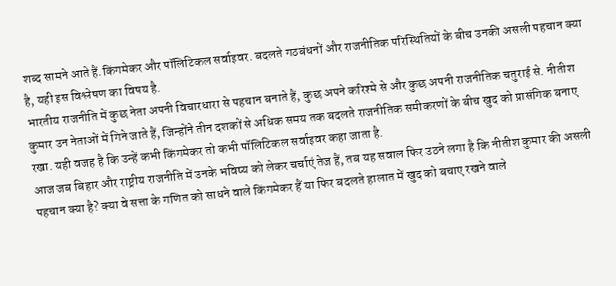शब्द सामने आते हैं.किंगमेकर और पॉलिटिकल सर्वाइवर. बदलते गठबंधनों और राजनीतिक परिस्थितियों के बीच उनकी असली पहचान क्या है, यही इस विश्लेषण का विषय है.
भारतीय राजनीति में कुछ नेता अपनी विचारधारा से पहचान बनाते हैं, कुछ अपने करिश्मे से और कुछ अपनी राजनीतिक चतुराई से. नीतीश कुमार उन नेताओं में गिने जाते हैं, जिन्होंने तीन दशकों से अधिक समय तक बदलते राजनीतिक समीकरणों के बीच खुद को प्रासंगिक बनाए रखा. यही वजह है कि उन्हें कभी किंगमेकर तो कभी पॉलिटिकल सर्वाइवर कहा जाता है.
आज जब बिहार और राष्ट्रीय राजनीति में उनके भविष्य को लेकर चर्चाएं तेज हैं, तब यह सवाल फिर उठने लगा है कि नीतीश कुमार की असली पहचान क्या है? क्या वे सत्ता के गणित को साधने वाले किंगमेकर हैं या फिर बदलते हालात में खुद को बचाए रखने वाले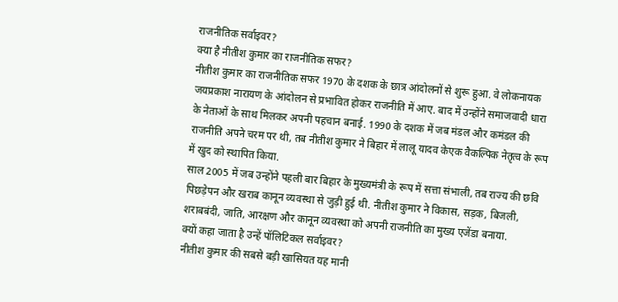राजनीतिक सर्वाइवर?
क्या है नीतीश कुमार का राजनीतिक सफर?
नीतीश कुमार का राजनीतिक सफर 1970 के दशक के छात्र आंदोलनों से शुरू हुआ. वे लोकनायक जयप्रकाश नारायण के आंदोलन से प्रभावित होकर राजनीति में आए. बाद में उन्होंने समाजवादी धारा के नेताओं के साथ मिलकर अपनी पहचान बनाई. 1990 के दशक में जब मंडल और कमंडल की राजनीति अपने चरम पर थी, तब नीतीश कुमार ने बिहार में लालू यादव केएक वैकल्पिक नेतृत्व के रूप में खुद को स्थापित किया.
साल 2005 में जब उन्होंने पहली बार बिहार के मुख्यमंत्री के रूप में सत्ता संभाली, तब राज्य की छवि पिछड़ेपन और खराब कानून व्यवस्था से जुड़ी हुई थी. नीतीश कुमार ने विकास, सड़क, बिजली, शराबबंदी, जाति, आरक्षण और कानून व्यवस्था को अपनी राजनीति का मुख्य एजेंडा बनाया.
क्यों कहा जाता है उन्हें पॉलिटिकल सर्वाइवर?
नीतीश कुमार की सबसे बड़ी खासियत यह मानी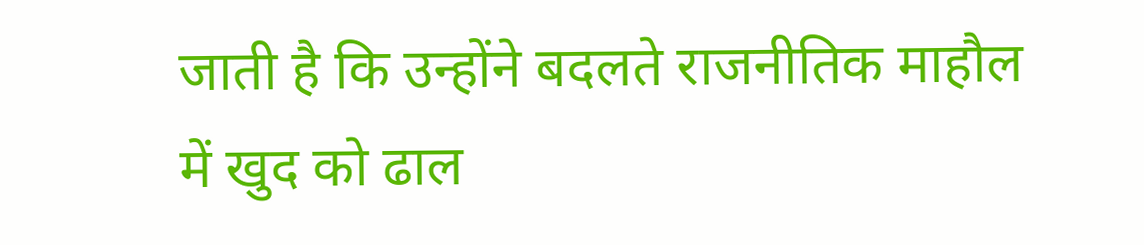जाती है कि उन्होंने बदलते राजनीतिक माहौल में खुद को ढाल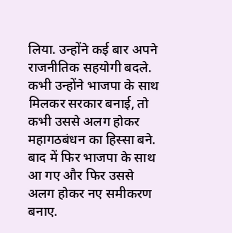लिया. उन्होंने कई बार अपने राजनीतिक सहयोगी बदले. कभी उन्होंने भाजपा के साथ मिलकर सरकार बनाई, तो कभी उससे अलग होकर महागठबंधन का हिस्सा बने. बाद में फिर भाजपा के साथ आ गए और फिर उससे अलग होकर नए समीकरण बनाए.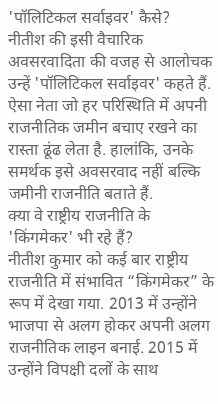'पॉलिटिकल सर्वाइवर' कैसे?
नीतीश की इसी वैचारिक अवसरवादिता की वजह से आलोचक उन्हें 'पॉलिटिकल सर्वाइवर' कहते हैं. ऐसा नेता जो हर परिस्थिति में अपनी राजनीतिक जमीन बचाए रखने का रास्ता ढूंढ लेता है. हालांकि, उनके समर्थक इसे अवसरवाद नहीं बल्कि जमीनी राजनीति बताते हैं.
क्या वे राष्ट्रीय राजनीति के 'किंगमेकर' भी रहे हैं?
नीतीश कुमार को कई बार राष्ट्रीय राजनीति में संभावित “किंगमेकर” के रूप में देखा गया. 2013 में उन्होंने भाजपा से अलग होकर अपनी अलग राजनीतिक लाइन बनाई. 2015 में उन्होंने विपक्षी दलों के साथ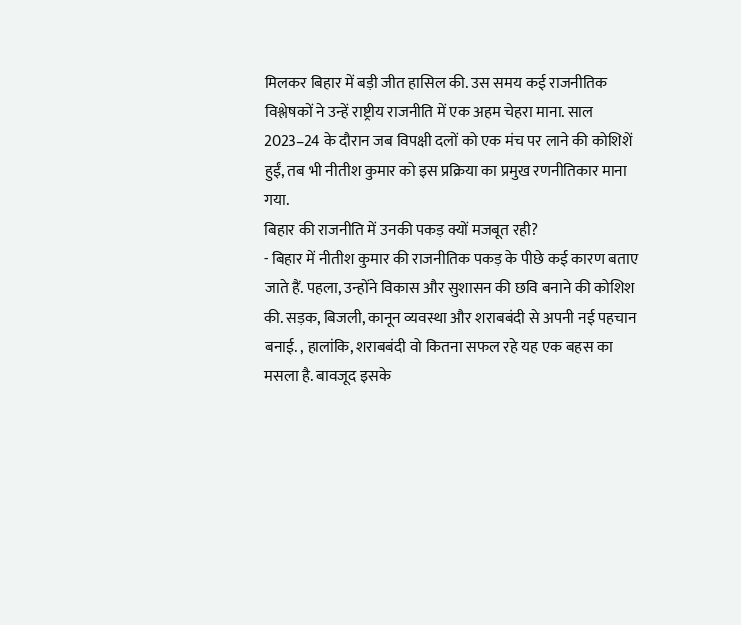मिलकर बिहार में बड़ी जीत हासिल की. उस समय कई राजनीतिक विश्लेषकों ने उन्हें राष्ट्रीय राजनीति में एक अहम चेहरा माना. साल 2023–24 के दौरान जब विपक्षी दलों को एक मंच पर लाने की कोशिशें हुईं, तब भी नीतीश कुमार को इस प्रक्रिया का प्रमुख रणनीतिकार माना गया.
बिहार की राजनीति में उनकी पकड़ क्यों मजबूत रही?
- बिहार में नीतीश कुमार की राजनीतिक पकड़ के पीछे कई कारण बताए जाते हैं. पहला, उन्होंने विकास और सुशासन की छवि बनाने की कोशिश की. सड़क, बिजली, कानून व्यवस्था और शराबबंदी से अपनी नई पहचान बनाई. , हालांकि, शराबबंदी वो कितना सफल रहे यह एक बहस का मसला है. बावजूद इसके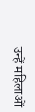उन्हें महिलाओं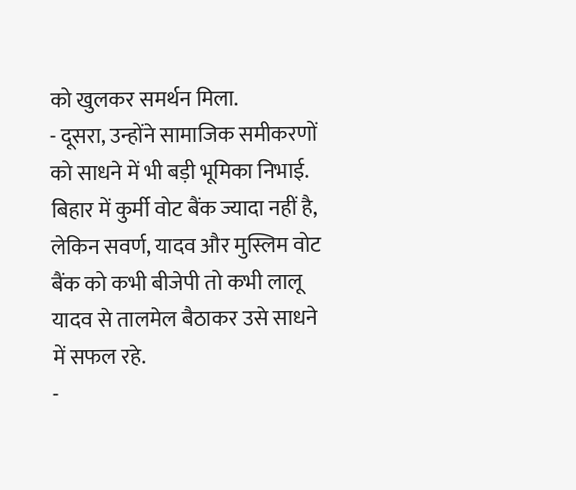को खुलकर समर्थन मिला.
- दूसरा, उन्होंने सामाजिक समीकरणों को साधने में भी बड़ी भूमिका निभाई. बिहार में कुर्मी वोट बैंक ज्यादा नहीं है, लेकिन सवर्ण, यादव और मुस्लिम वोट बैंक को कभी बीजेपी तो कभी लालू यादव से तालमेल बैठाकर उसे साधने में सफल रहे.
-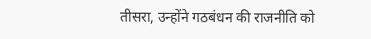तीसरा, उन्होंने गठबंधन की राजनीति को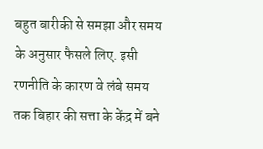बहुत बारीकी से समझा और समय के अनुसार फैसले लिए. इसी रणनीति के कारण वे लंबे समय तक बिहार की सत्ता के केंद्र में बने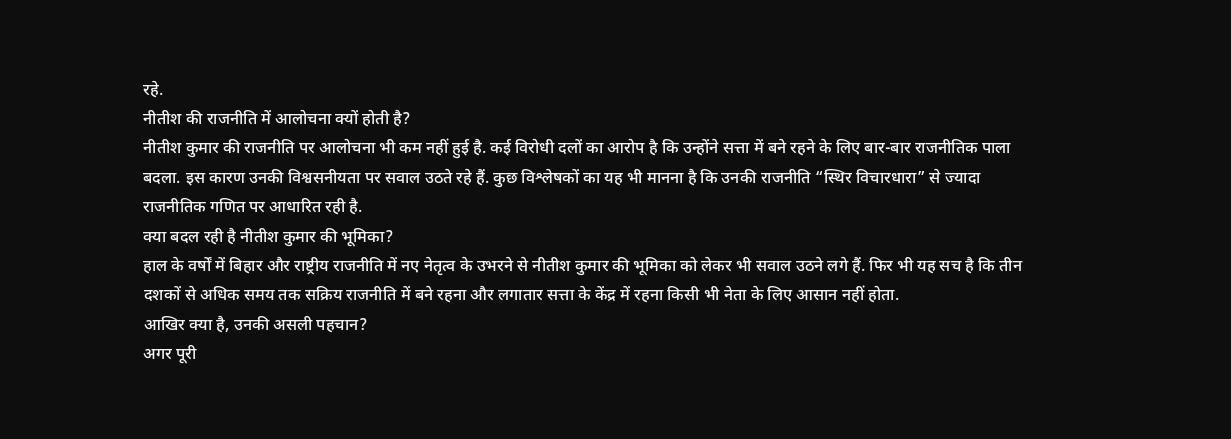रहे.
नीतीश की राजनीति में आलोचना क्यों होती है?
नीतीश कुमार की राजनीति पर आलोचना भी कम नहीं हुई है. कई विरोधी दलों का आरोप है कि उन्होंने सत्ता में बने रहने के लिए बार-बार राजनीतिक पाला बदला. इस कारण उनकी विश्वसनीयता पर सवाल उठते रहे हैं. कुछ विश्लेषकों का यह भी मानना है कि उनकी राजनीति “स्थिर विचारधारा” से ज्यादा राजनीतिक गणित पर आधारित रही है.
क्या बदल रही है नीतीश कुमार की भूमिका?
हाल के वर्षों में बिहार और राष्ट्रीय राजनीति में नए नेतृत्व के उभरने से नीतीश कुमार की भूमिका को लेकर भी सवाल उठने लगे हैं. फिर भी यह सच है कि तीन दशकों से अधिक समय तक सक्रिय राजनीति में बने रहना और लगातार सत्ता के केंद्र में रहना किसी भी नेता के लिए आसान नहीं होता.
आखिर क्या है, उनकी असली पहचान?
अगर पूरी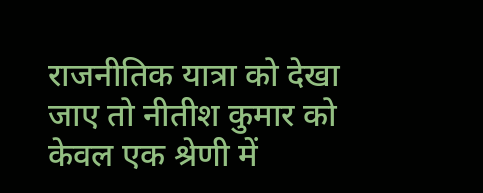राजनीतिक यात्रा को देखा जाए तो नीतीश कुमार को केवल एक श्रेणी में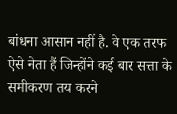बांधना आसान नहीं है. वे एक तरफ ऐसे नेता हैं जिन्होंने कई बार सत्ता के समीकरण तय करने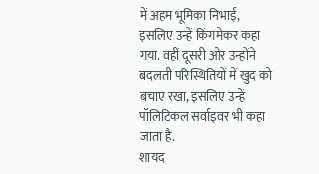में अहम भूमिका निभाई, इसलिए उन्हें किंगमेकर कहा गया. वहीं दूसरी ओर उन्होंने बदलती परिस्थितियों में खुद को बचाए रखा, इसलिए उन्हें पॉलिटिकल सर्वाइवर भी कहा जाता है.
शायद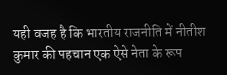यही वजह है कि भारतीय राजनीति में नीतीश कुमार की पहचान एक ऐसे नेता के रूप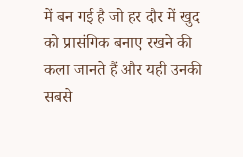में बन गई है जो हर दौर में खुद को प्रासंगिक बनाए रखने की कला जानते हैं और यही उनकी सबसे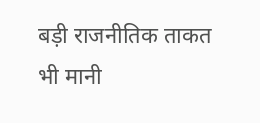बड़ी राजनीतिक ताकत भी मानी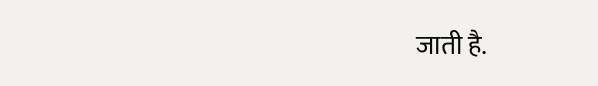जाती है.